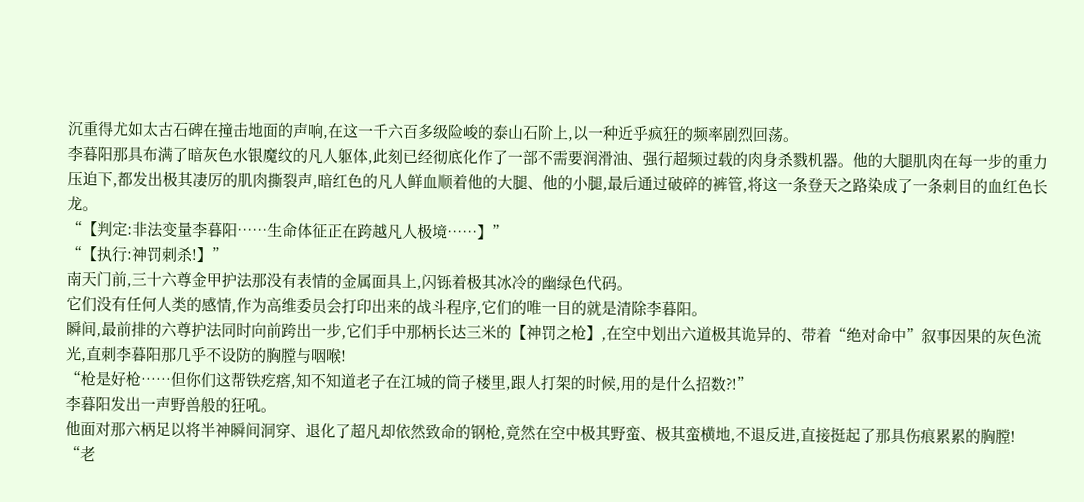沉重得尤如太古石碑在撞击地面的声响,在这一千六百多级险峻的泰山石阶上,以一种近乎疯狂的频率剧烈回荡。
李暮阳那具布满了暗灰色水银魔纹的凡人躯体,此刻已经彻底化作了一部不需要润滑油、强行超频过载的肉身杀戮机器。他的大腿肌肉在每一步的重力压迫下,都发出极其凄厉的肌肉撕裂声,暗红色的凡人鲜血顺着他的大腿、他的小腿,最后通过破碎的裤管,将这一条登天之路染成了一条刺目的血红色长龙。
“【判定:非法变量李暮阳……生命体征正在跨越凡人极境……】”
“【执行:神罚刺杀!】”
南天门前,三十六尊金甲护法那没有表情的金属面具上,闪铄着极其冰冷的幽绿色代码。
它们没有任何人类的感情,作为高维委员会打印出来的战斗程序,它们的唯一目的就是清除李暮阳。
瞬间,最前排的六尊护法同时向前跨出一步,它们手中那柄长达三米的【神罚之枪】,在空中划出六道极其诡异的、带着“绝对命中”叙事因果的灰色流光,直刺李暮阳那几乎不设防的胸膛与咽喉!
“枪是好枪……但你们这帮铁疙瘩,知不知道老子在江城的筒子楼里,跟人打架的时候,用的是什么招数?!”
李暮阳发出一声野兽般的狂吼。
他面对那六柄足以将半神瞬间洞穿、退化了超凡却依然致命的钢枪,竟然在空中极其野蛮、极其蛮横地,不退反进,直接挺起了那具伤痕累累的胸膛!
“老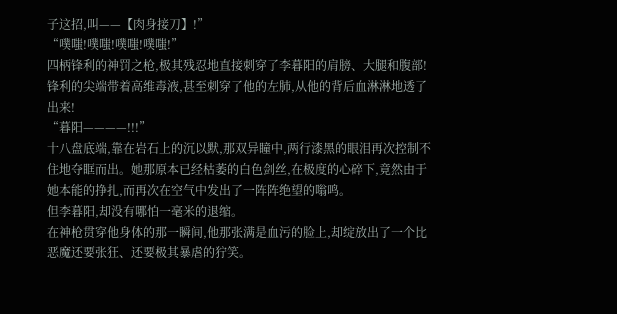子这招,叫——【肉身接刀】!”
“噗嗤!噗嗤!噗嗤!噗嗤!”
四柄锋利的神罚之枪,极其残忍地直接刺穿了李暮阳的肩膀、大腿和腹部!锋利的尖端带着高维毒液,甚至刺穿了他的左肺,从他的背后血淋淋地透了出来!
“暮阳————!!!”
十八盘底端,靠在岩石上的沉以默,那双异瞳中,两行漆黑的眼泪再次控制不住地夺眶而出。她那原本已经枯萎的白色剑丝,在极度的心碎下,竟然由于她本能的挣扎,而再次在空气中发出了一阵阵绝望的嗡鸣。
但李暮阳,却没有哪怕一毫米的退缩。
在神枪贯穿他身体的那一瞬间,他那张满是血污的脸上,却绽放出了一个比恶魔还要张狂、还要极其暴虐的狞笑。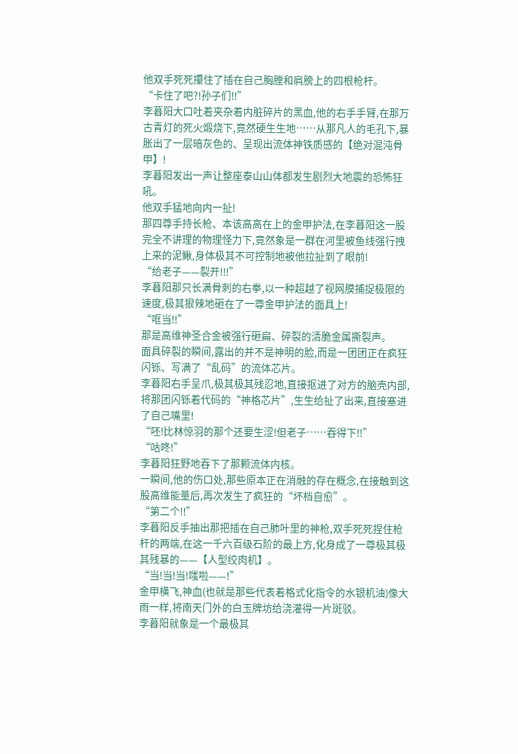他双手死死攥住了插在自己胸膛和肩膀上的四根枪杆。
“卡住了吧?!孙子们!!”
李暮阳大口吐着夹杂着内脏碎片的黑血,他的右手手臂,在那万古青灯的死火煅烧下,竟然硬生生地……从那凡人的毛孔下,暴胀出了一层暗灰色的、呈现出流体神铁质感的【绝对混沌骨甲】!
李暮阳发出一声让整座泰山山体都发生剧烈大地震的恐怖狂吼。
他双手猛地向内一扯!
那四尊手持长枪、本该高高在上的金甲护法,在李暮阳这一股完全不讲理的物理怪力下,竟然象是一群在河里被鱼线强行拽上来的泥鳅,身体极其不可控制地被他拉扯到了眼前!
“给老子——裂开!!!”
李暮阳那只长满骨刺的右拳,以一种超越了视网膜捕捉极限的速度,极其狠辣地砸在了一尊金甲护法的面具上!
“哐当!!”
那是高维神圣合金被强行砸扁、碎裂的清脆金属撕裂声。
面具碎裂的瞬间,露出的并不是神明的脸,而是一团团正在疯狂闪铄、写满了“乱码”的流体芯片。
李暮阳右手呈爪,极其极其残忍地,直接抠进了对方的脑壳内部,将那团闪铄着代码的“神格芯片”,生生给扯了出来,直接塞进了自己嘴里!
“呸!比林惊羽的那个还要生涩!但老子……吞得下!!”
“咕咚!”
李暮阳狂野地吞下了那颗流体内核。
一瞬间,他的伤口处,那些原本正在消融的存在概念,在接触到这股高维能量后,再次发生了疯狂的“坏档自愈”。
“第二个!!”
李暮阳反手抽出那把插在自己肺叶里的神枪,双手死死捏住枪杆的两端,在这一千六百级石阶的最上方,化身成了一尊极其极其残暴的——【人型绞肉机】。
“当!当!当!嗤啦——!”
金甲横飞,神血(也就是那些代表着格式化指令的水银机油)像大雨一样,将南天门外的白玉牌坊给浇灌得一片斑驳。
李暮阳就象是一个最极其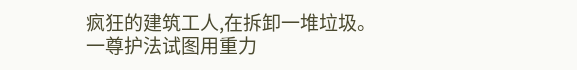疯狂的建筑工人,在拆卸一堆垃圾。
一尊护法试图用重力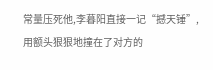常量压死他,李暮阳直接一记“撼天锤”,用额头狠狠地撞在了对方的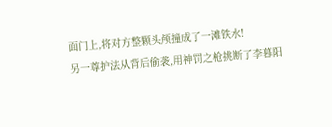面门上,将对方整颗头颅撞成了一滩铁水!
另一尊护法从背后偷袭,用神罚之枪挑断了李暮阳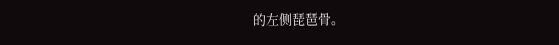的左侧琵琶骨。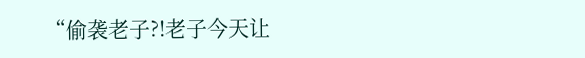“偷袭老子?!老子今天让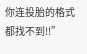你连投胎的格式都找不到!!”